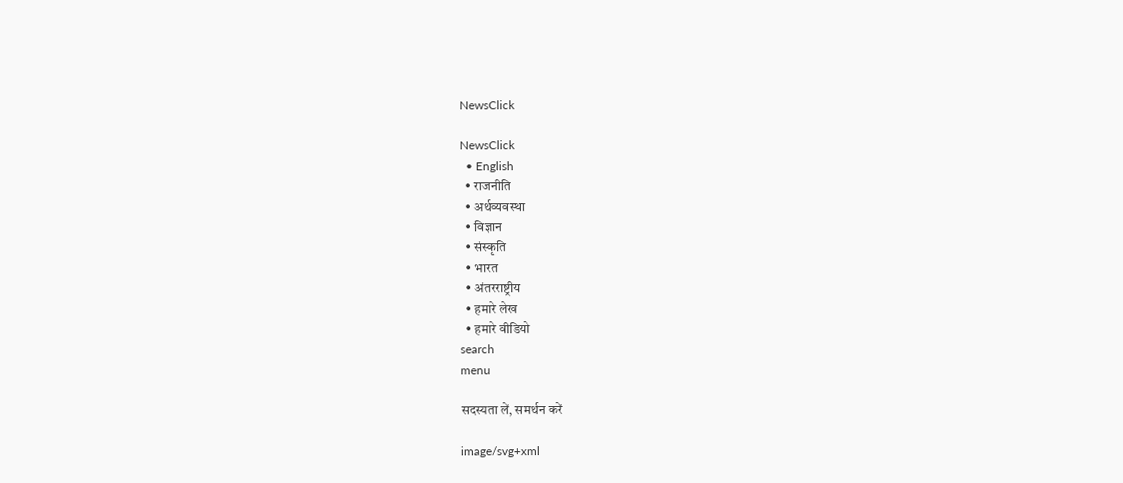NewsClick

NewsClick
  • English
  • राजनीति
  • अर्थव्यवस्था
  • विज्ञान
  • संस्कृति
  • भारत
  • अंतरराष्ट्रीय
  • हमारे लेख
  • हमारे वीडियो
search
menu

सदस्यता लें, समर्थन करें

image/svg+xml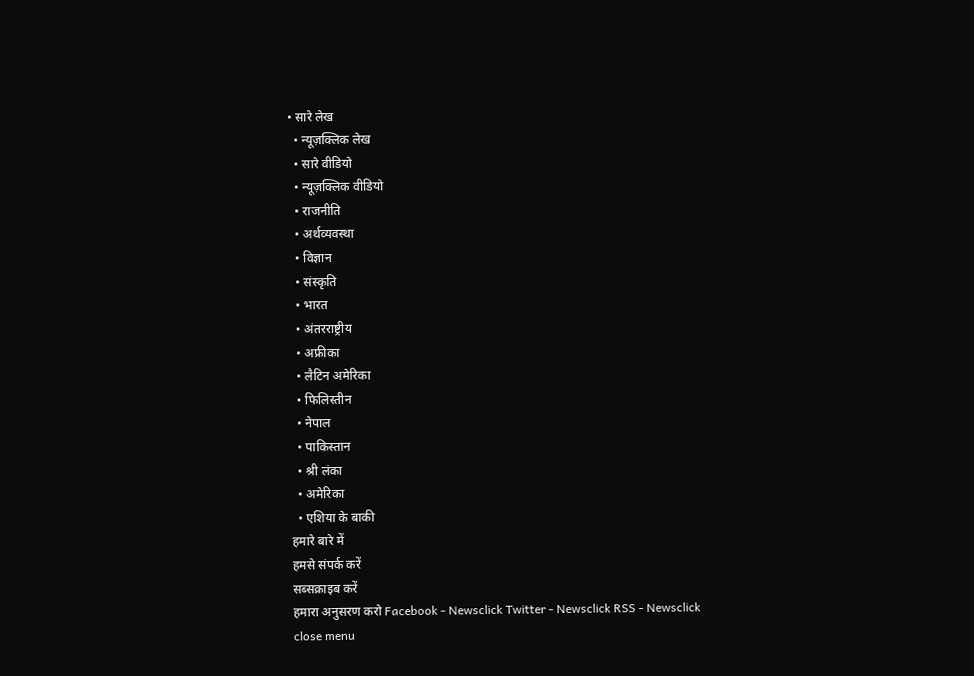• सारे लेख
  • न्यूज़क्लिक लेख
  • सारे वीडियो
  • न्यूज़क्लिक वीडियो
  • राजनीति
  • अर्थव्यवस्था
  • विज्ञान
  • संस्कृति
  • भारत
  • अंतरराष्ट्रीय
  • अफ्रीका
  • लैटिन अमेरिका
  • फिलिस्तीन
  • नेपाल
  • पाकिस्तान
  • श्री लंका
  • अमेरिका
  • एशिया के बाकी
हमारे बारे में
हमसे संपर्क करें
सब्सक्राइब करें
हमारा अनुसरण करो Facebook - Newsclick Twitter - Newsclick RSS - Newsclick
close menu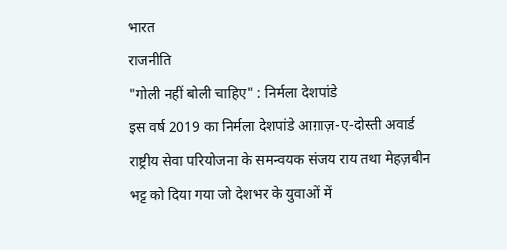भारत
राजनीति
"गोली नहीं बोली चाहिए" : निर्मला देशपांडे
इस वर्ष 2019 का निर्मला देशपांडे आग़ाज़-ए-दोस्ती अवार्ड राष्ट्रीय सेवा परियोजना के समन्वयक संजय राय तथा मेहज़बीन भट्ट को दिया गया जो देशभर के युवाओं में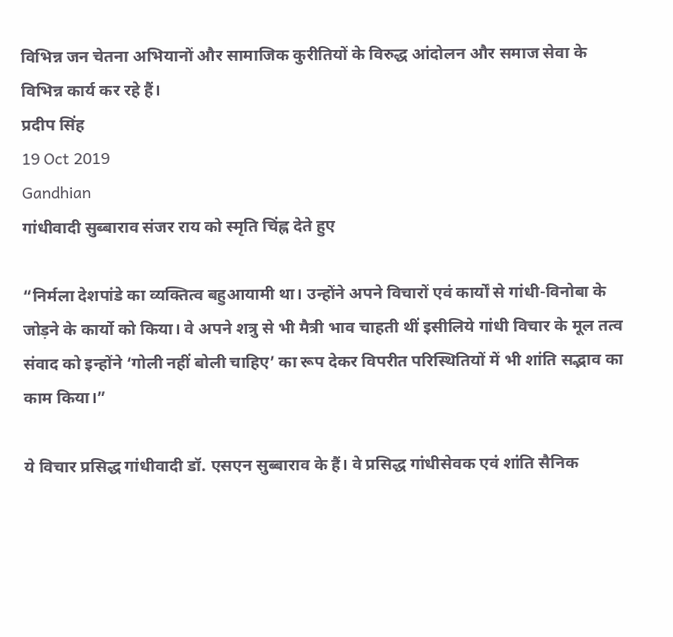विभिन्न जन चेतना अभियानों और सामाजिक कुरीतियों के विरुद्ध आंदोलन और समाज सेवा के विभिन्न कार्य कर रहे हैं।
प्रदीप सिंह
19 Oct 2019
Gandhian
गांधीवादी सुब्बाराव संजर राय को स्मृति चिंह्न देते हुए

“निर्मला देशपांडे का व्यक्तित्व बहुआयामी था। उन्होंने अपने विचारों एवं कार्यों से गांधी-विनोबा के जोड़ने के कार्यो को किया। वे अपने शत्रु से भी मैत्री भाव चाहती थीं इसीलिये गांधी विचार के मूल तत्व संवाद को इन्होंने ‘गोली नहीं बोली चाहिए’ का रूप देकर विपरीत परिस्थितियों में भी शांति सद्भाव का काम किया।”

ये विचार प्रसिद्ध गांधीवादी डॉ. एसएन सुब्बाराव के हैं। वे प्रसिद्ध गांधीसेवक एवं शांति सैनिक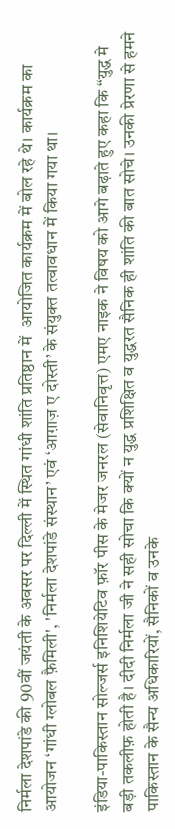निर्मला देशपांडे की 90वीं जयंती के अवसर पर दिल्ली में स्थित गांधी शांति प्रतिष्ठान में  आयोजित कार्यक्रम में बोल रहे थे। कार्यक्रम का आयोजन ‘गांधी ग्लोबल फ़ैमिली', 'निर्मला देशपांडे संस्थान’ एवं ‘आग़ाज़ ए दोस्ती’ के संयुक्त तत्वावधान में किया गया था।

इंडिया-पाकिस्तान सोल्जर्स इनिशियेटिव फ़ॉर पीस के मेजर जनरल (सेवानिवृत्त) एमए नाइक ने विषय को आगे बढ़ाते हुए कहा कि “युद्ध मे बड़ी तकलीफ़ होती है। दीदी निर्मला जी ने सही सोचा कि क्यों न युद्ध प्रशिक्षित व युद्धरत सैनिक ही शांति की बात सोचे। उनकी प्रेरणा से हमने पाकिस्तान के सैन्य अधिकारियों, सैनिकों व उनके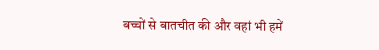बच्चों से बातचीत की और वहां भी हमें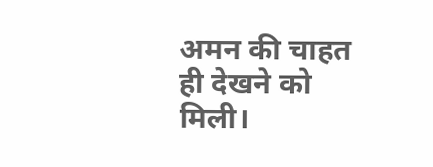अमन की चाहत ही देखने को मिली।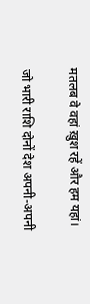मतलब वे वहां ख़ुश रहें और हम यहां।

जो भारी राशि दोनों देश अपनी-अपनी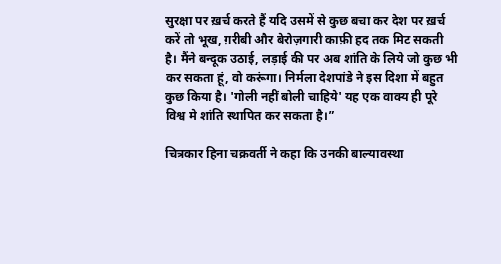सुरक्षा पर ख़र्च करते हैं यदि उसमें से कुछ बचा कर देश पर ख़र्च करें तो भूख, ग़रीबी और बेरोज़गारी काफ़ी हद तक मिट सकती है। मैंने बन्दूक उठाई, लड़ाई की पर अब शांति के लिये जो कुछ भी कर सकता हूं, वो करूंगा। निर्मला देशपांडे ने इस दिशा में बहुत कुछ किया है। 'गोली नहीं बोली चाहिये' यह एक वाक्य ही पूरे विश्व मे शांति स्थापित कर सकता है।”

चित्रकार हिना चक्रवर्ती ने कहा कि उनकी बाल्यावस्था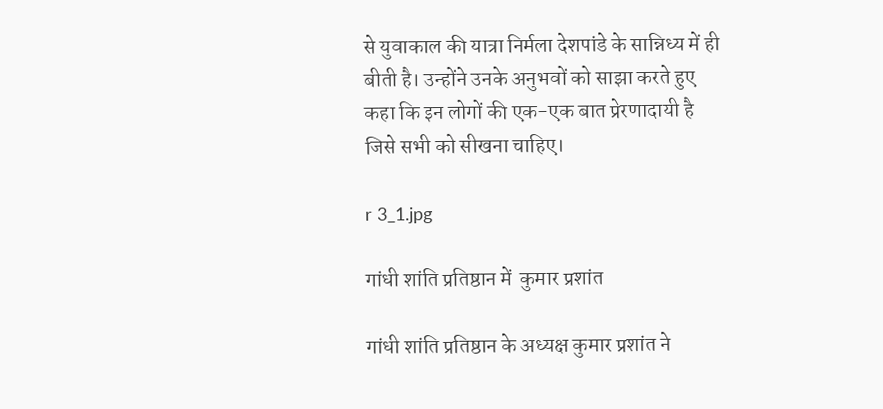से युवाकाल की यात्रा निर्मला देशपांडे के सान्निध्य में ही बीती है। उन्होंने उनके अनुभवों को साझा करते हुए कहा कि इन लोगों की एक-एक बात प्रेरणादायी है जिसे सभी को सीखना चाहिए।

r 3_1.jpg

गांधी शांति प्रतिष्ठान में  कुमार प्रशांत

गांधी शांति प्रतिष्ठान के अध्यक्ष कुमार प्रशांत ने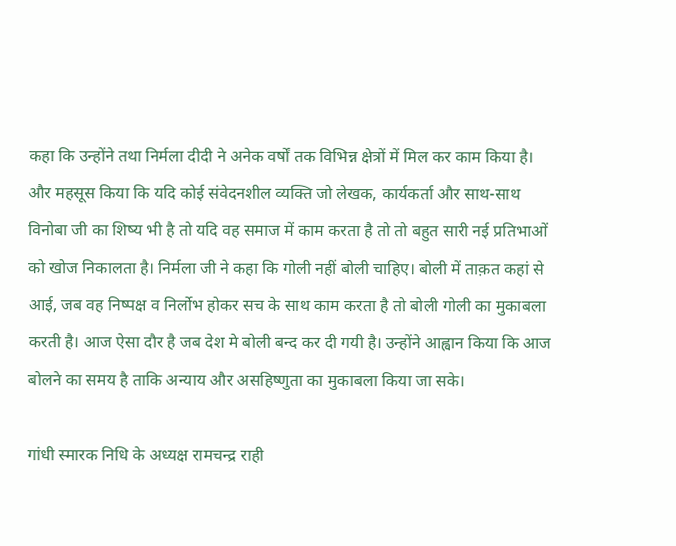कहा कि उन्होंने तथा निर्मला दीदी ने अनेक वर्षों तक विभिन्न क्षेत्रों में मिल कर काम किया है। और महसूस किया कि यदि कोई संवेदनशील व्यक्ति जो लेखक, कार्यकर्ता और साथ-साथ विनोबा जी का शिष्य भी है तो यदि वह समाज में काम करता है तो तो बहुत सारी नई प्रतिभाओं को खोज निकालता है। निर्मला जी ने कहा कि गोली नहीं बोली चाहिए। बोली में ताक़त कहां से आई, जब वह निष्पक्ष व निर्लोभ होकर सच के साथ काम करता है तो बोली गोली का मुकाबला करती है। आज ऐसा दौर है जब देश मे बोली बन्द कर दी गयी है। उन्होंने आह्वान किया कि आज बोलने का समय है ताकि अन्याय और असहिष्णुता का मुकाबला किया जा सके।

गांधी स्मारक निधि के अध्यक्ष रामचन्द्र राही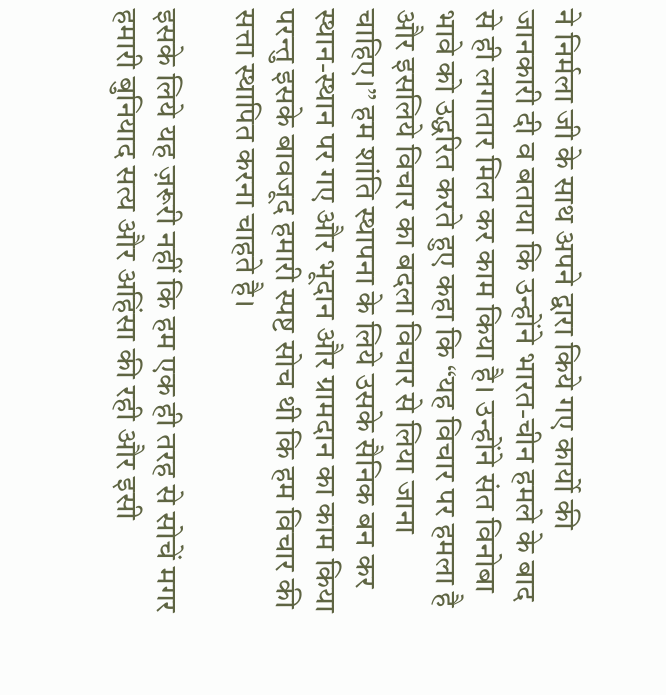ने निर्मला जी के साथ अपने द्वारा किये गए कार्यो की जानकारी दी व बताया कि उन्होंने भारत-चीन हमले के बाद से ही लगातार मिल कर काम किया है। उन्होंने संत विनोबा भावे को उद्धरित करते हुए कहा कि “यह विचार पर हमला है और इसलिये विचार का बदला विचार से लिया जाना चाहिए।” हम शांति स्थापना के लिये उसके सैनिक बन कर स्थान-स्थान पर गए और भूदान और ग्रामदान का काम किया परन्तु इसके बावजूद हमारी स्पष्ट सोच थी कि हम विचार की सत्ता स्थापित करना चाहते है।

इसके लिये यह ज़रूरी नहीं कि हम एक ही तरह से सोचें मगर हमारी बुनियाद सत्य और अहिंसा की रही और इसी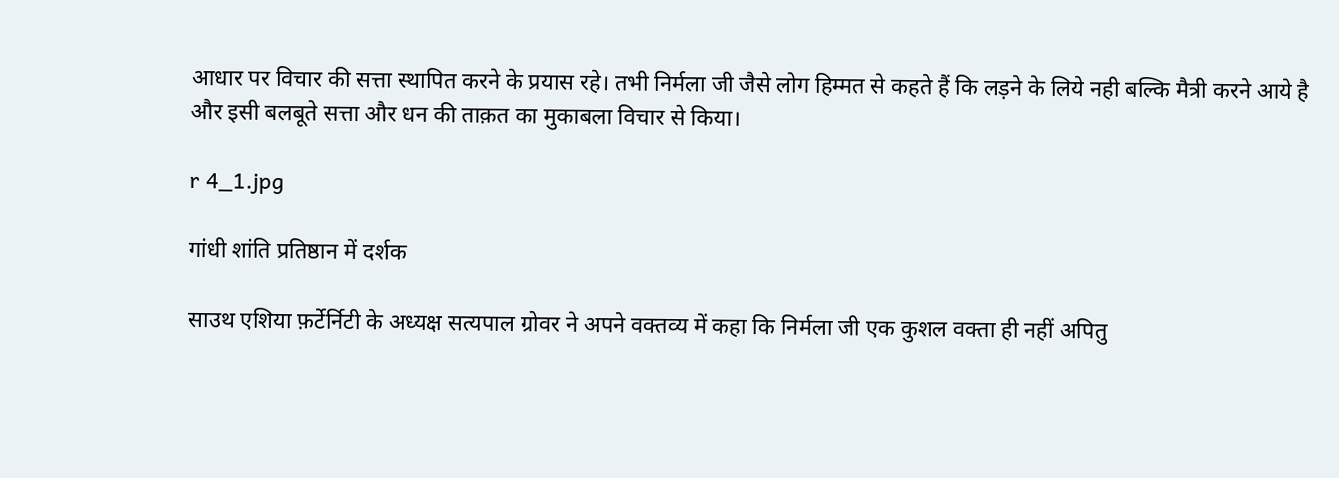आधार पर विचार की सत्ता स्थापित करने के प्रयास रहे। तभी निर्मला जी जैसे लोग हिम्मत से कहते हैं कि लड़ने के लिये नही बल्कि मैत्री करने आये है और इसी बलबूते सत्ता और धन की ताक़त का मुकाबला विचार से किया।

r 4_1.jpg

गांधी शांति प्रतिष्ठान में दर्शक

साउथ एशिया फ़र्टेर्निटी के अध्यक्ष सत्यपाल ग्रोवर ने अपने वक्तव्य में कहा कि निर्मला जी एक कुशल वक्ता ही नहीं अपितु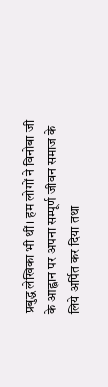प्रबुद्ध लेखिका भी थीं। हम लोगों ने विनोबा जी के आह्वान पर अपना सम्पूर्ण जीवन समाज के लिये अर्पित कर दिया तथा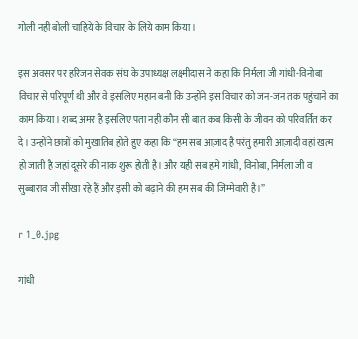गोली नही बोली चाहिये के विचार के लिये काम किया।

इस अवसर पर हरिजन सेवक संघ के उपाध्यक्ष लक्ष्मीदास ने कहा कि निर्मला जी गांधी-विनोबा विचार से परिपूर्ण थी और वे इसलिए महान बनी कि उन्होंने इस विचार को जन-जन तक पहुंचाने का काम किया। शब्द अमर है इसलिए पता नही कौन सी बात कब किसी के जीवन को परिवर्तित कर दे। उन्होंने छात्रों को मुखातिब होते हुए कहा कि “हम सब आज़ाद है परंतु हमारी आज़ादी वहां खत्म हो जाती है जहां दूसरे की नाक शुरू होती है। और यही सब हमे गांधी, विनोबा, निर्मला जी व सुब्बाराव जी सीखा रहे हैं और इसी को बढ़ाने की हम सब की जिम्मेवारी है।”

r 1_0.jpg

गांधी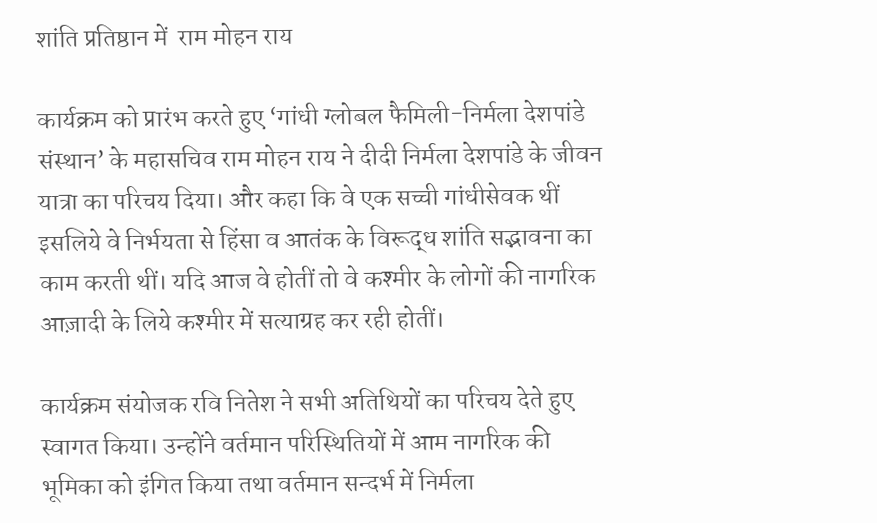शांति प्रतिष्ठान में  राम मोहन राय

कार्यक्रम को प्रारंभ करते हुए ‘गांधी ग्लोबल फैमिली-निर्मला देशपांडे संस्थान’ के महासचिव राम मोहन राय ने दीदी निर्मला देशपांडे के जीवन यात्रा का परिचय दिया। और कहा कि वे एक सच्ची गांधीसेवक थीं इसलिये वे निर्भयता से हिंसा व आतंक के विरूद्ध शांति सद्भावना का काम करती थीं। यदि आज वे होतीं तो वे कश्मीर के लोगों की नागरिक आज़ादी के लिये कश्मीर में सत्याग्रह कर रही होतीं।

कार्यक्रम संयोजक रवि नितेश ने सभी अतिथियों का परिचय देते हुए स्वागत किया। उन्होंने वर्तमान परिस्थितियों में आम नागरिक की भूमिका को इंगित किया तथा वर्तमान सन्दर्भ में निर्मला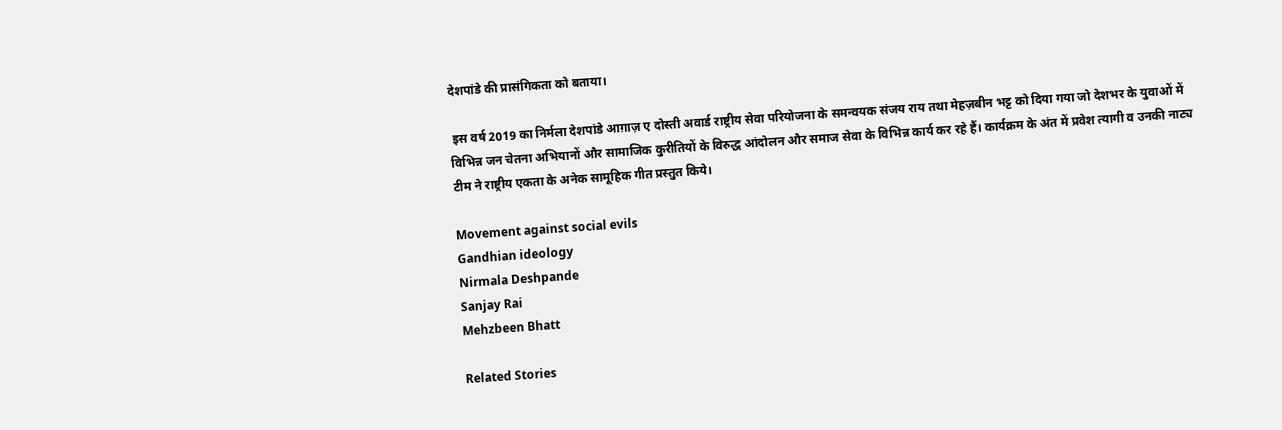देशपांडे की प्रासंगिकता को बताया।

 इस वर्ष 2019 का निर्मला देशपांडे आग़ाज़ ए दोस्ती अवार्ड राष्ट्रीय सेवा परियोजना के समन्वयक संजय राय तथा मेहज़बीन भट्ट को दिया गया जो देशभर के युवाओं में विभिन्न जन चेतना अभियानों और सामाजिक कुरीतियों के विरुद्ध आंदोलन और समाज सेवा के विभिन्न कार्य कर रहे हैं। कार्यक्रम के अंत में प्रवेश त्यागी व उनकी नाट्य टीम ने राष्ट्रीय एकता के अनेक सामूहिक गीत प्रस्तुत किये।

Movement against social evils
Gandhian ideology
Nirmala Deshpande
Sanjay Rai
Mehzbeen Bhatt

Related Stories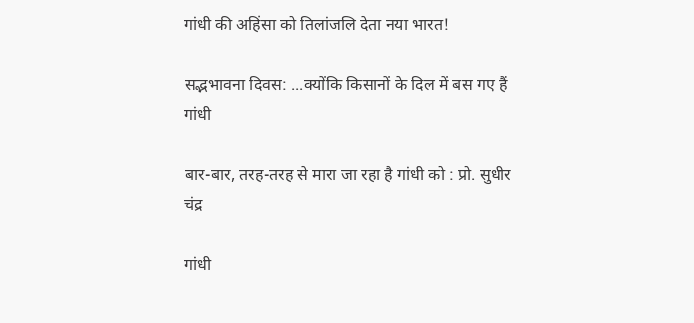गांधी की अहिंसा को तिलांजलि देता नया भारत!

सद्भभावना दिवस: ...क्योंकि किसानों के दिल में बस गए हैं गांधी

बार-बार, तरह-तरह से मारा जा रहा है गांधी को : प्रो. सुधीर चंद्र

गांधी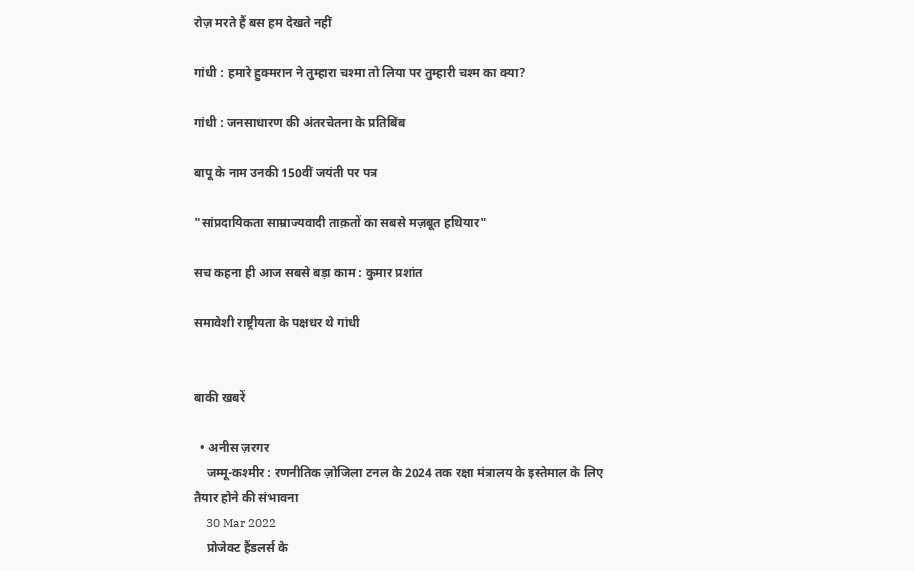रोज़ मरते हैं बस हम देखते नहीं

गांधी : हमारे हुक्मरान ने तुम्हारा चश्मा तो लिया पर तुम्हारी चश्म का क्या?

गांधी : जनसाधारण की अंतरचेतना के प्रतिबिंब

बापू के नाम उनकी 150वीं जयंती पर पत्र

"सांप्रदायिकता साम्राज्यवादी ताक़तों का सबसे मज़बूत हथियार"

सच कहना ही आज सबसे बड़ा काम : कुमार प्रशांत

समावेशी राष्ट्रीयता के पक्षधर थे गांधी


बाकी खबरें

  • अनीस ज़रगर
    जम्मू-कश्मीर : रणनीतिक ज़ोजिला टनल के 2024 तक रक्षा मंत्रालय के इस्तेमाल के लिए तैयार होने की संभावना
    30 Mar 2022
    प्रोजेक्ट हैंडलर्स के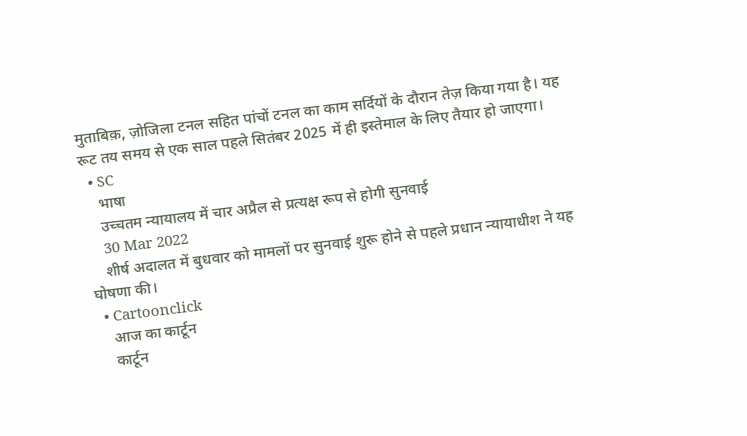मुताबिक़, ज़ोजिला टनल सहित पांचों टनल का काम सर्दियों के दौरान तेज़ किया गया है। यह रूट तय समय से एक साल पहले सितंबर 2025 में ही इस्तेमाल के लिए तैयार हो जाएगा।
  • SC
    भाषा
    उच्चतम न्यायालय में चार अप्रैल से प्रत्यक्ष रूप से होगी सुनवाई
    30 Mar 2022
    शीर्ष अदालत में बुधवार को मामलों पर सुनवाई शुरू होने से पहले प्रधान न्यायाधीश ने यह घोषणा की।
  • Cartoonclick
    आज का कार्टून
    कार्टून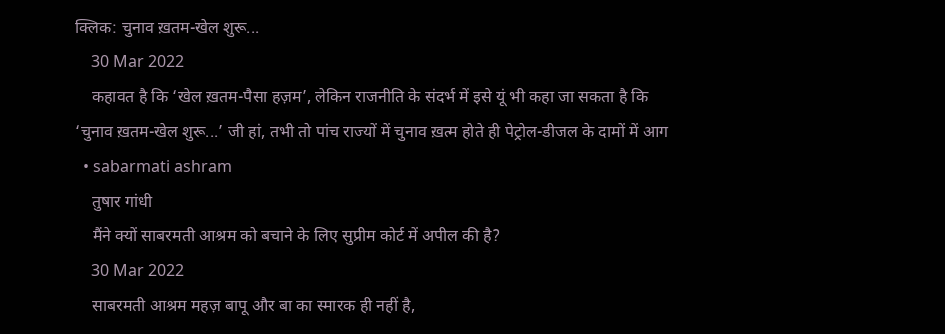क्लिक: चुनाव ख़तम-खेल शुरू...
    30 Mar 2022
    कहावत है कि ‘खेल ख़तम-पैसा हज़म’, लेकिन राजनीति के संदर्भ में इसे यूं भी कहा जा सकता है कि ‘चुनाव ख़तम-खेल शुरू...’ जी हां, तभी तो पांच राज्यों में चुनाव ख़त्म होते ही पेट्रोल-डीजल के दामों में आग
  • sabarmati ashram
    तुषार गांधी
    मैंने क्यों साबरमती आश्रम को बचाने के लिए सुप्रीम कोर्ट में अपील की है?
    30 Mar 2022
    साबरमती आश्रम महज़ बापू और बा का स्मारक ही नहीं है,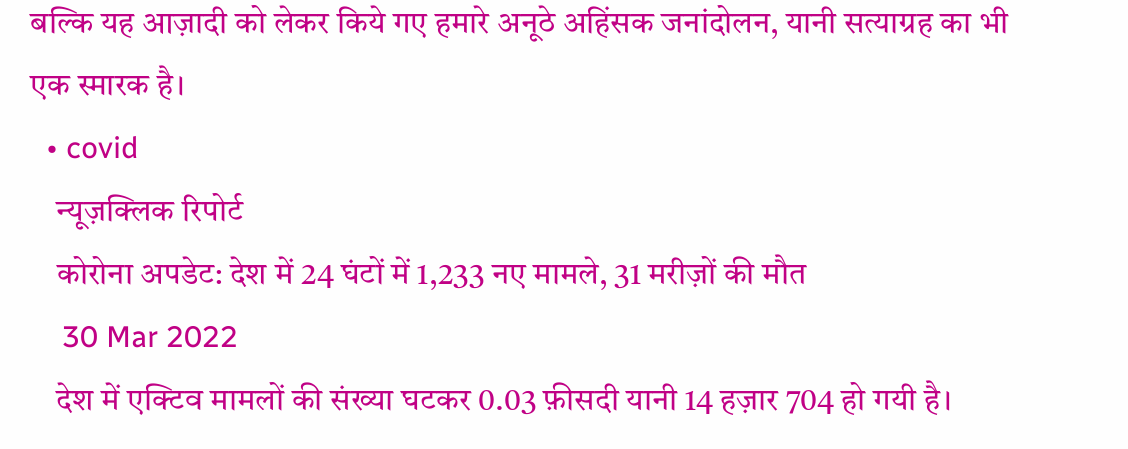बल्कि यह आज़ादी को लेकर किये गए हमारे अनूठे अहिंसक जनांदोलन, यानी सत्याग्रह का भी एक स्मारक है।
  • covid
    न्यूज़क्लिक रिपोर्ट
    कोरोना अपडेट: देश में 24 घंटों में 1,233 नए मामले, 31 मरीज़ों की मौत
    30 Mar 2022
    देश में एक्टिव मामलों की संख्या घटकर 0.03 फ़ीसदी यानी 14 हज़ार 704 हो गयी है।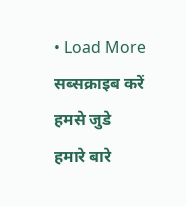• Load More
सब्सक्राइब करें
हमसे जुडे
हमारे बारे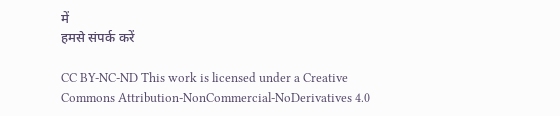में
हमसे संपर्क करें

CC BY-NC-ND This work is licensed under a Creative Commons Attribution-NonCommercial-NoDerivatives 4.0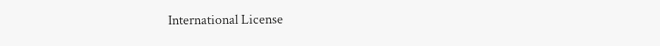International License